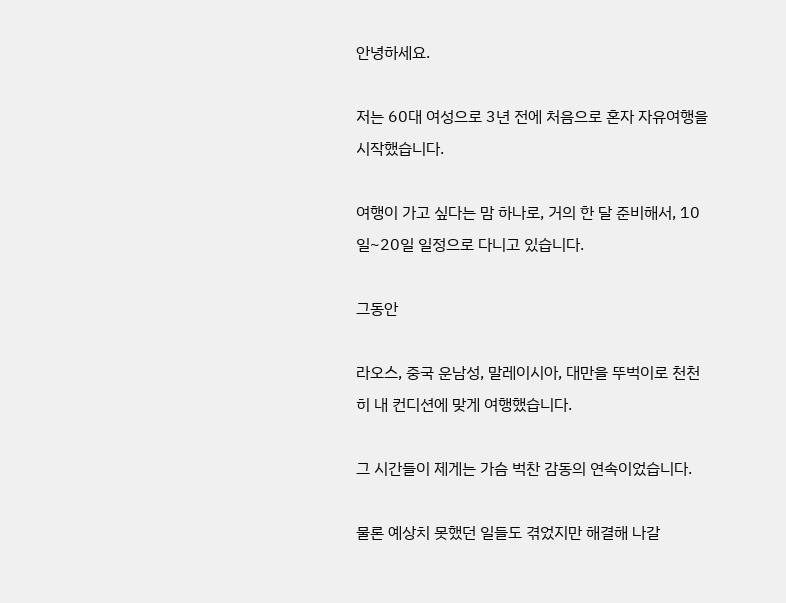안녕하세요.

저는 60대 여성으로 3년 전에 처음으로 혼자 자유여행을 시작했습니다.

여행이 가고 싶다는 맘 하나로, 거의 한 달 준비해서, 10일~20일 일정으로 다니고 있습니다.

그동안

라오스, 중국 운남성, 말레이시아, 대만을 뚜벅이로 천천히 내 컨디션에 맞게 여행했습니다.

그 시간들이 제게는 가슴 벅찬 감동의 연속이었습니다.

물론 예상치 못했던 일들도 겪었지만 해결해 나갈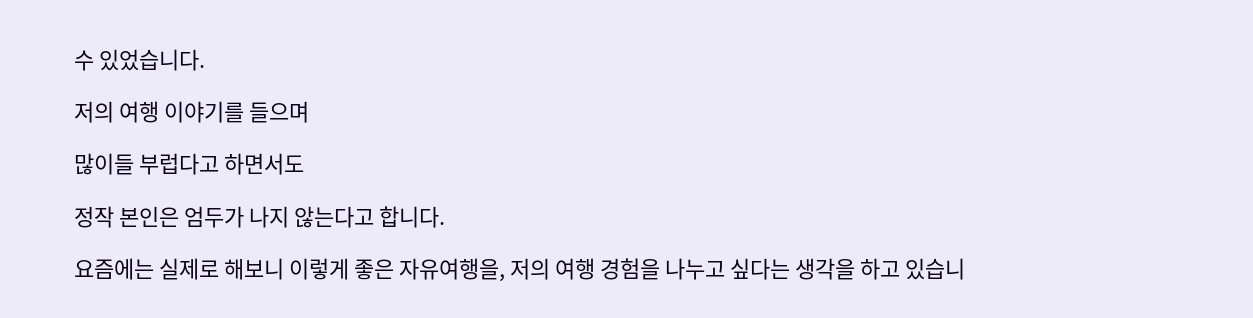수 있었습니다.

저의 여행 이야기를 들으며

많이들 부럽다고 하면서도

정작 본인은 엄두가 나지 않는다고 합니다.

요즘에는 실제로 해보니 이렇게 좋은 자유여행을, 저의 여행 경험을 나누고 싶다는 생각을 하고 있습니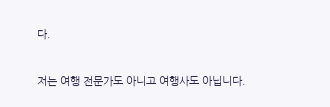다.

저는 여행 전문가도 아니고 여행사도 아닙니다.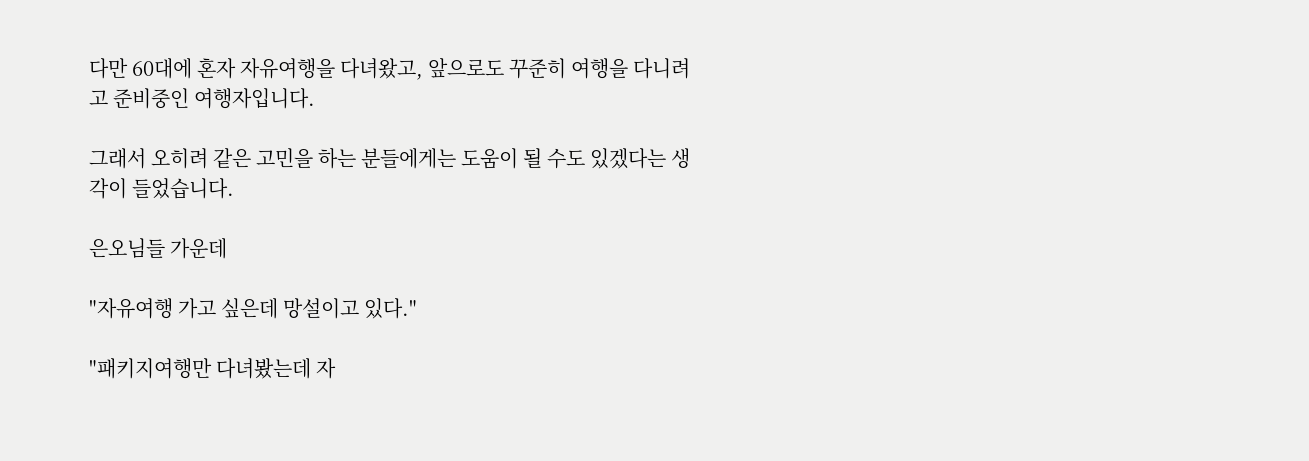다만 60대에 혼자 자유여행을 다녀왔고, 앞으로도 꾸준히 여행을 다니려고 준비중인 여행자입니다.

그래서 오히려 같은 고민을 하는 분들에게는 도움이 될 수도 있겠다는 생각이 들었습니다.

은오님들 가운데

"자유여행 가고 싶은데 망설이고 있다."

"패키지여행만 다녀봤는데 자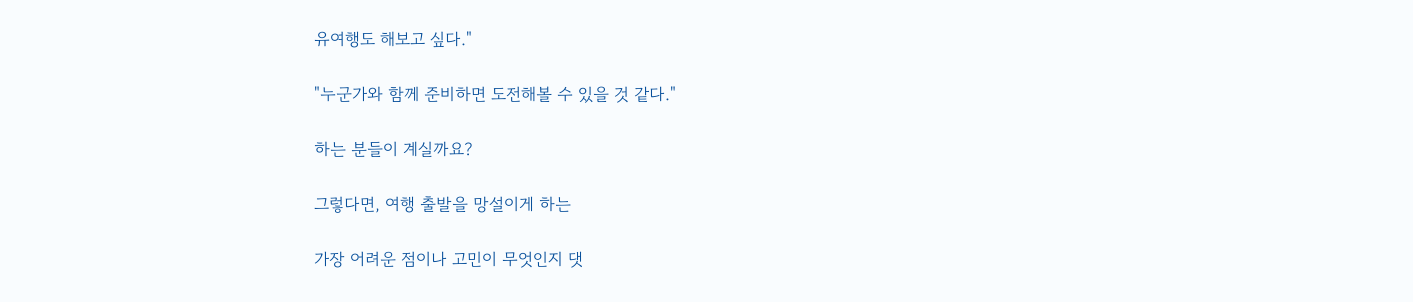유여행도 해보고 싶다."

"누군가와 함께 준비하면 도전해볼 수 있을 것 같다."

하는 분들이 계실까요?

그렇다면, 여행 출발을 망설이게 하는

가장 어려운 점이나 고민이 무엇인지 댓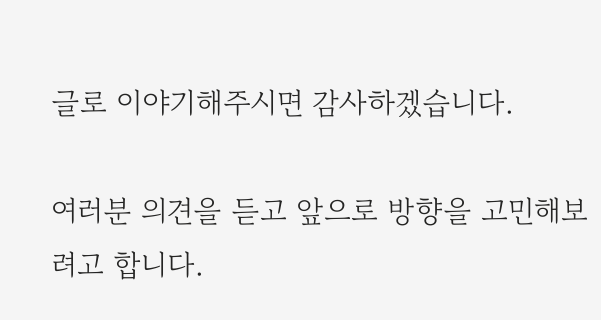글로 이야기해주시면 감사하겠습니다.

여러분 의견을 듣고 앞으로 방향을 고민해보려고 합니다.